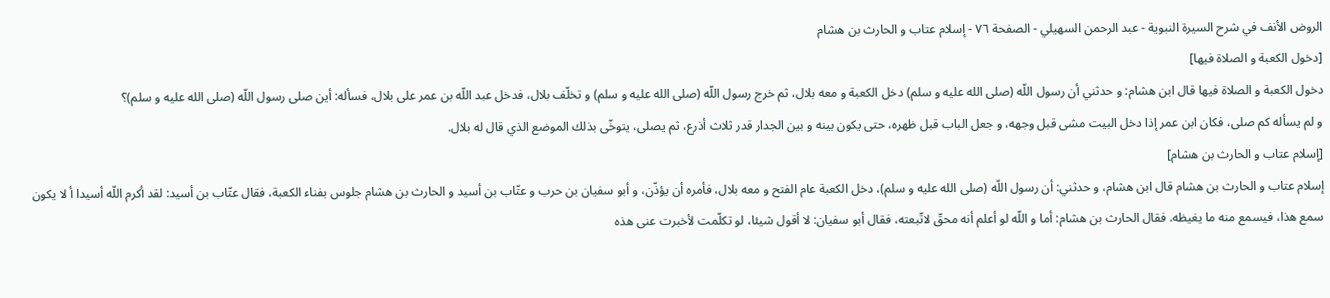الروض الأنف في شرح السيرة النبوية - عبد الرحمن السهيلي - الصفحة ٧٦ - إسلام عتاب و الحارث بن هشام
[دخول الكعبة و الصلاة فيها]
دخول الكعبة و الصلاة فيها قال ابن هشام: و حدثني أن رسول اللّه (صلى الله عليه و سلم) دخل الكعبة و معه بلال، ثم خرج رسول اللّه (صلى الله عليه و سلم) و تخلّف بلال، فدخل عبد اللّه بن عمر على بلال، فسأله: أين صلى رسول اللّه (صلى الله عليه و سلم)؟
و لم يسأله كم صلى، فكان ابن عمر إذا دخل البيت مشى قبل وجهه، و جعل الباب قبل ظهره، حتى يكون بينه و بين الجدار قدر ثلاث أذرع، ثم يصلى، يتوخّى بذلك الموضع الذي قال له بلال.
[إسلام عتاب و الحارث بن هشام]
إسلام عتاب و الحارث بن هشام قال ابن هشام، و حدثني: أن رسول اللّه (صلى الله عليه و سلم)، دخل الكعبة عام الفتح و معه بلال، فأمره أن يؤذّن، و أبو سفيان بن حرب و عتّاب بن أسيد و الحارث بن هشام جلوس بفناء الكعبة، فقال عتّاب بن أسيد: لقد أكرم اللّه أسيدا أ لا يكون سمع هذا، فيسمع منه ما يغيظه. فقال الحارث بن هشام: أما و اللّه لو أعلم أنه محقّ لاتّبعته، فقال أبو سفيان: لا أقول شيئا، لو تكلّمت لأخبرت عنى هذه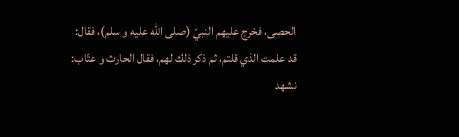الحصى، فخرج عليهم النبيّ (صلى الله عليه و سلم)، فقال: قد علمت الذي قلتم، ثم ذكر ذلك لهم، فقال الحارث و عتّاب:
نشهد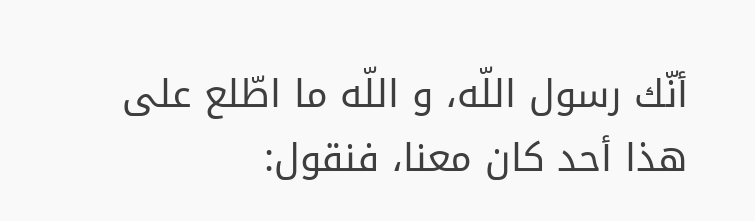أنّك رسول اللّه، و اللّه ما اطّلع على هذا أحد كان معنا، فنقول: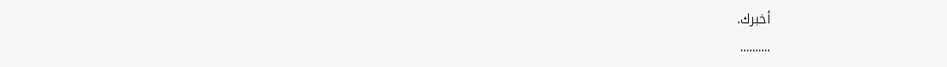أخبرك.
..........